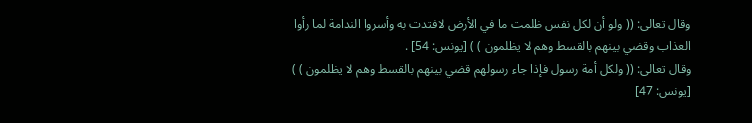وقال تعالى: (( ولو أن لكل نفس ظلمت ما في الأرض لافتدت به وأسروا الندامة لما رأوا العذاب وقضي بينهم بالقسط وهم لا يظلمون ) ) [يونس: 54] .
وقال تعالى: (( ولكل أمة رسول فإذا جاء رسولهم قضي بينهم بالقسط وهم لا يظلمون ) ) [يونس: 47]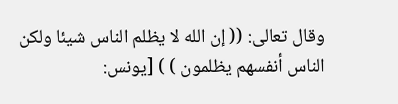وقال تعالى: (( إن الله لا يظلم الناس شيئا ولكن الناس أنفسهم يظلمون ) ) [يونس: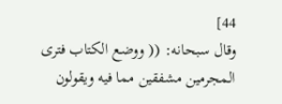44]
وقال سبحانه: (( ووضع الكتاب فترى المجرمين مشفقين مما فيه ويقولون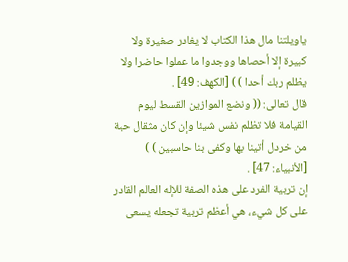ياويلتنا مال هذا الكتاب لا يغادر صغيرة ولا كبيرة إلا أحصاها ووجدوا ما عملوا حاضرا ولا يظلم ربك أحدا ) ) [الكهف: 49] .
قال تعالى: (( ونضع الموازين القسط ليوم القيامة فلا تظلم نفس شيئا وإن كان مثقال حبة من خردل أتينا بها وكفى بنا حاسبين ) ) [الأنبياء: 47] .
إن تربية الفرد على هذه الصفة للإله العالم القادر على كل شيء، هي أعظم تربية تجعله يسعى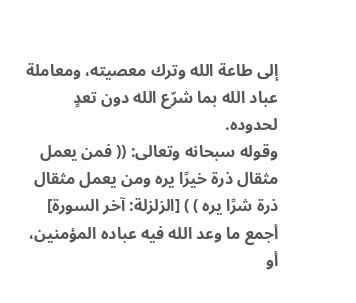إلى طاعة الله وترك معصيته، ومعاملة عباد الله بما شرّع الله دون تعدٍ لحدوده.
وقوله سبحانه وتعالى: (( فمن يعمل مثقال ذرة خيرًا يره ومن يعمل مثقال ذرة شرًا يره ) ) [الزلزلة: آخر السورة] أجمع ما وعد الله فيه عباده المؤمنين، أو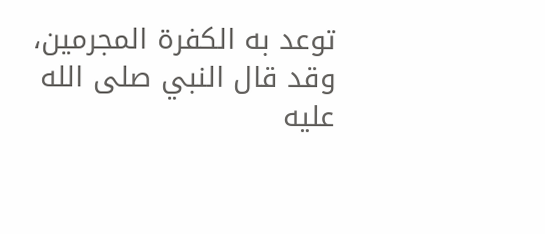توعد به الكفرة المجرمين، وقد قال النبي صلى الله عليه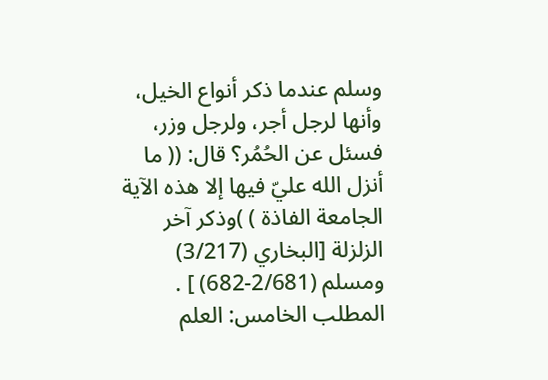وسلم عندما ذكر أنواع الخيل، وأنها لرجل أجر، ولرجل وزر، فسئل عن الحُمُر؟ قال: (( ما أنزل الله عليّ فيها إلا هذه الآية الجامعة الفاذة ) )وذكر آخر الزلزلة [البخاري (3/217) ومسلم (2/681-682) ] .
المطلب الخامس: العلم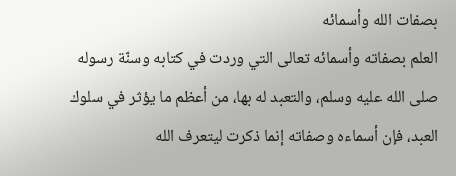بصفات الله وأسمائه
العلم بصفاته وأسمائه تعالى التي وردت في كتابه وسنّة رسوله صلى الله عليه وسلم، والتعبد له بها، من أعظم ما يؤثر في سلوك العبد، فإن أسماءه وصفاته إنما ذكرت ليتعرف الله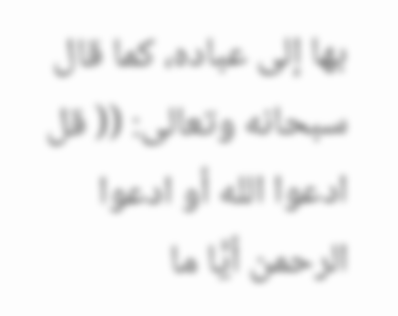بها إلى عباده، كما قال سبحانه وتعالى: (( قل ادعوا الله أو ادعوا الرحمن أيًّا ما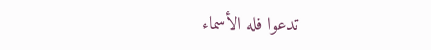تدعوا فله الأسماء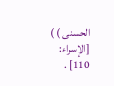الحسنى ) ) [الإسراء: 110] .